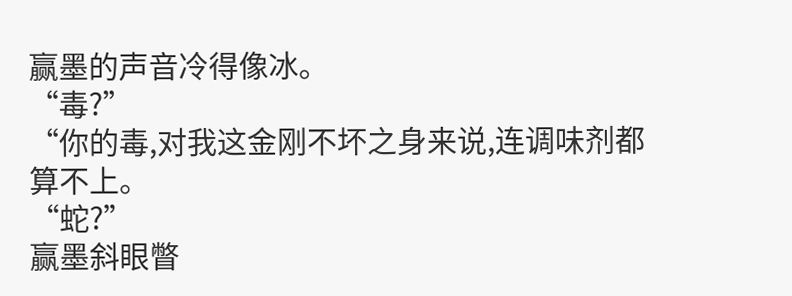赢墨的声音冷得像冰。
“毒?”
“你的毒,对我这金刚不坏之身来说,连调味剂都算不上。
“蛇?”
赢墨斜眼瞥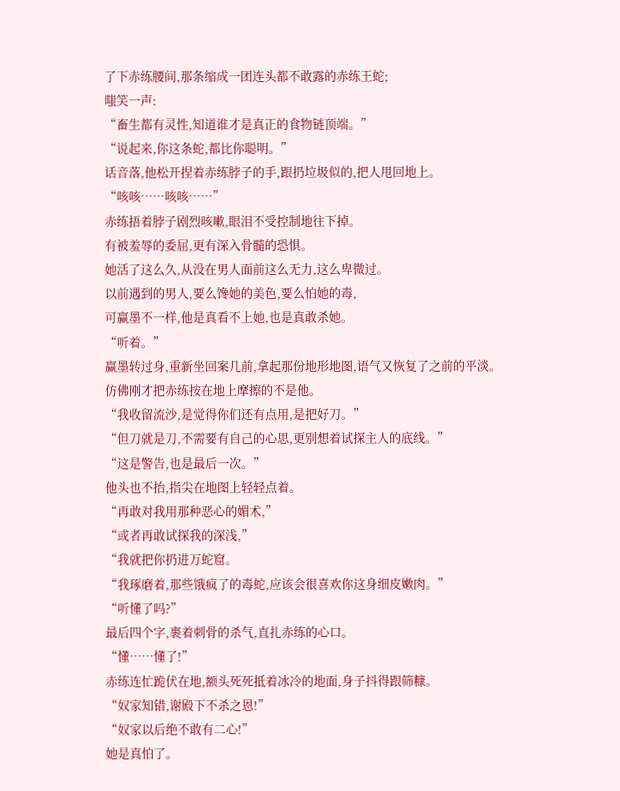了下赤练腰间,那条缩成一团连头都不敢露的赤练王蛇;
嗤笑一声:
“畜生都有灵性,知道谁才是真正的食物链顶端。”
“说起来,你这条蛇,都比你聪明。”
话音落,他松开捏着赤练脖子的手,跟扔垃圾似的,把人甩回地上。
“咳咳……咳咳……”
赤练捂着脖子剧烈咳嗽,眼泪不受控制地往下掉。
有被羞辱的委屈,更有深入骨髓的恐惧。
她活了这么久,从没在男人面前这么无力,这么卑微过。
以前遇到的男人,要么馋她的美色,要么怕她的毒,
可赢墨不一样,他是真看不上她,也是真敢杀她。
“听着。”
赢墨转过身,重新坐回案几前,拿起那份地形地图,语气又恢复了之前的平淡。
仿佛刚才把赤练按在地上摩擦的不是他。
“我收留流沙,是觉得你们还有点用,是把好刀。”
“但刀就是刀,不需要有自己的心思,更别想着试探主人的底线。”
“这是警告,也是最后一次。”
他头也不抬,指尖在地图上轻轻点着。
“再敢对我用那种恶心的媚术,”
“或者再敢试探我的深浅,”
“我就把你扔进万蛇窟。
“我琢磨着,那些饿疯了的毒蛇,应该会很喜欢你这身细皮嫩肉。”
“听懂了吗?”
最后四个字,裹着刺骨的杀气,直扎赤练的心口。
“懂……懂了!”
赤练连忙跪伏在地,额头死死抵着冰冷的地面,身子抖得跟筛糠。
“奴家知错,谢殿下不杀之恩!”
“奴家以后绝不敢有二心!”
她是真怕了。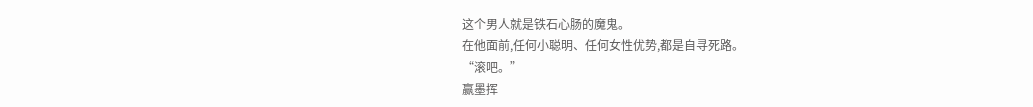这个男人就是铁石心肠的魔鬼。
在他面前,任何小聪明、任何女性优势,都是自寻死路。
“滚吧。”
赢墨挥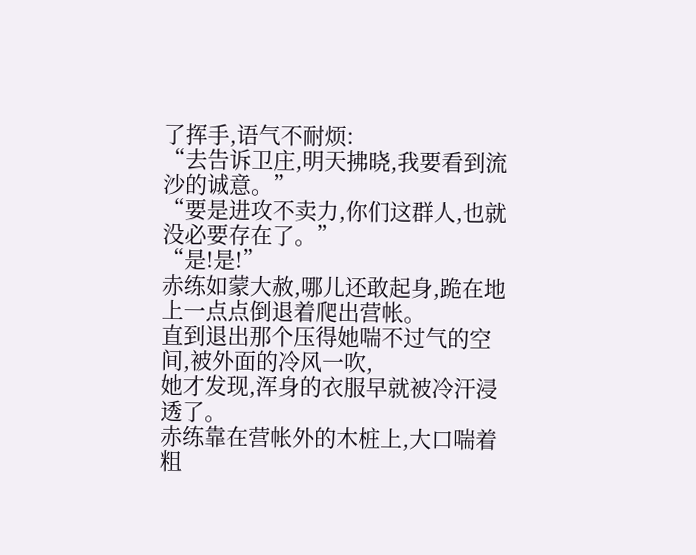了挥手,语气不耐烦:
“去告诉卫庄,明天拂晓,我要看到流沙的诚意。”
“要是进攻不卖力,你们这群人,也就没必要存在了。”
“是!是!”
赤练如蒙大赦,哪儿还敢起身,跪在地上一点点倒退着爬出营帐。
直到退出那个压得她喘不过气的空间,被外面的冷风一吹,
她才发现,浑身的衣服早就被冷汗浸透了。
赤练靠在营帐外的木桩上,大口喘着粗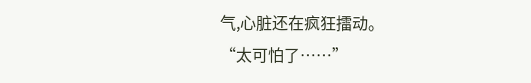气,心脏还在疯狂擂动。
“太可怕了……”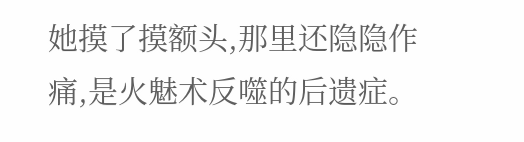她摸了摸额头,那里还隐隐作痛,是火魅术反噬的后遗症。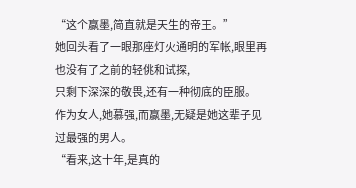“这个赢墨,简直就是天生的帝王。”
她回头看了一眼那座灯火通明的军帐,眼里再也没有了之前的轻佻和试探,
只剩下深深的敬畏,还有一种彻底的臣服。
作为女人,她慕强,而赢墨,无疑是她这辈子见过最强的男人。
“看来,这十年,是真的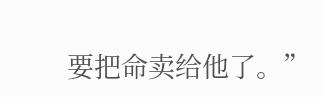要把命卖给他了。”